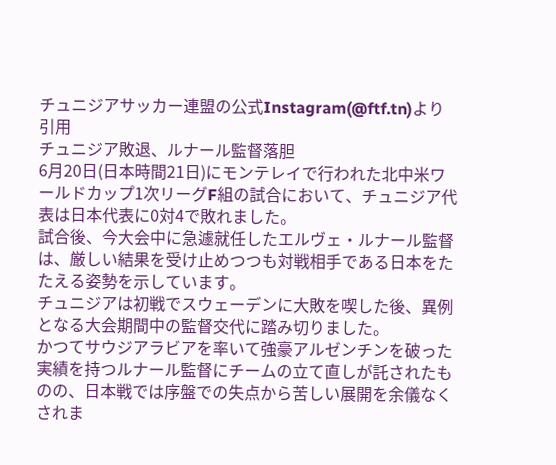チュニジアサッカー連盟の公式Instagram(@ftf.tn)より引用
チュニジア敗退、ルナール監督落胆
6月20日(日本時間21日)にモンテレイで行われた北中米ワールドカップ1次リーグF組の試合において、チュニジア代表は日本代表に0対4で敗れました。
試合後、今大会中に急遽就任したエルヴェ・ルナール監督は、厳しい結果を受け止めつつも対戦相手である日本をたたえる姿勢を示しています。
チュニジアは初戦でスウェーデンに大敗を喫した後、異例となる大会期間中の監督交代に踏み切りました。
かつてサウジアラビアを率いて強豪アルゼンチンを破った実績を持つルナール監督にチームの立て直しが託されたものの、日本戦では序盤での失点から苦しい展開を余儀なくされま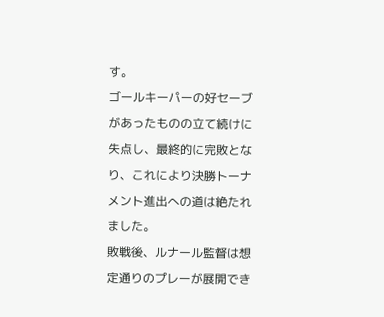す。
ゴールキーパーの好セーブがあったものの立て続けに失点し、最終的に完敗となり、これにより決勝トーナメント進出への道は絶たれました。
敗戦後、ルナール監督は想定通りのプレーが展開でき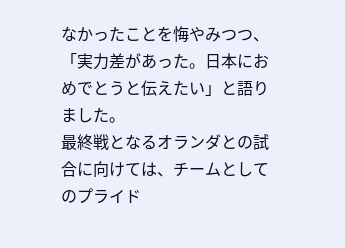なかったことを悔やみつつ、「実力差があった。日本におめでとうと伝えたい」と語りました。
最終戦となるオランダとの試合に向けては、チームとしてのプライド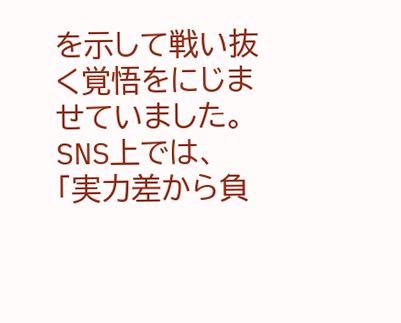を示して戦い抜く覚悟をにじませていました。
SNS上では、
「実力差から負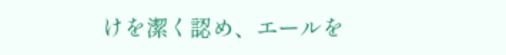けを潔く認め、エールを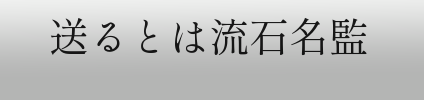送るとは流石名監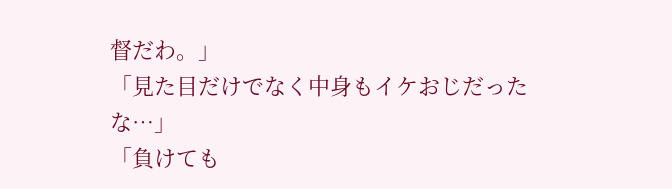督だわ。」
「見た目だけでなく中身もイケおじだったな…」
「負けても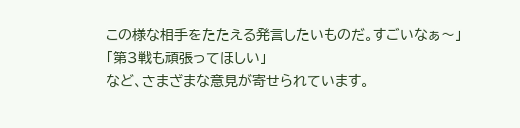この様な相手をたたえる発言したいものだ。すごいなぁ〜」
「第3戦も頑張ってほしい」
など、さまざまな意見が寄せられています。